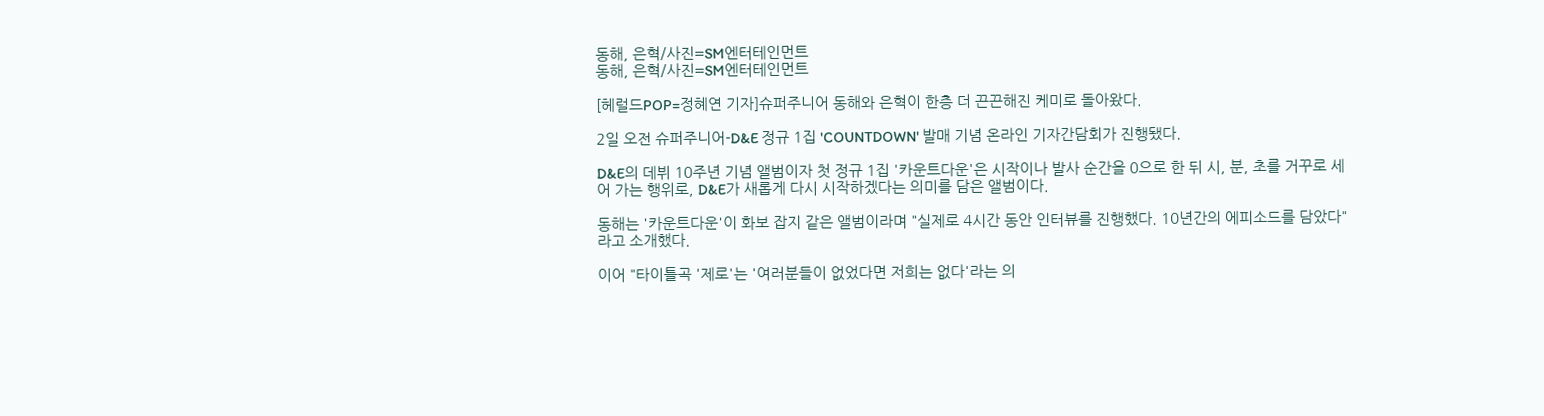동해, 은혁/사진=SM엔터테인먼트
동해, 은혁/사진=SM엔터테인먼트

[헤럴드POP=정혜연 기자]슈퍼주니어 동해와 은혁이 한층 더 끈끈해진 케미로 돌아왔다.

2일 오전 슈퍼주니어-D&E 정규 1집 'COUNTDOWN' 발매 기념 온라인 기자간담회가 진행됐다.

D&E의 데뷔 10주년 기념 앨범이자 첫 정규 1집 '카운트다운'은 시작이나 발사 순간을 0으로 한 뒤 시, 분, 초를 거꾸로 세어 가는 행위로, D&E가 새롭게 다시 시작하겠다는 의미를 담은 앨범이다.

동해는 '카운트다운'이 화보 잡지 같은 앨범이라며 "실제로 4시간 동안 인터뷰를 진행했다. 10년간의 에피소드를 담았다"라고 소개했다.

이어 "타이틀곡 '제로'는 '여러분들이 없었다면 저희는 없다'라는 의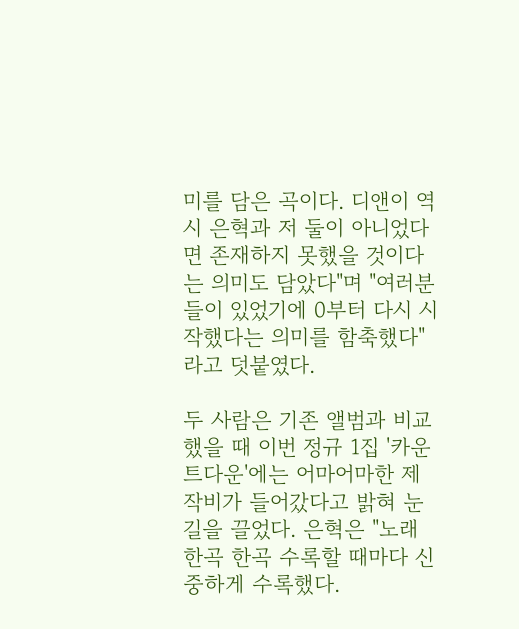미를 담은 곡이다. 디앤이 역시 은혁과 저 둘이 아니었다면 존재하지 못했을 것이다는 의미도 담았다"며 "여러분들이 있었기에 0부터 다시 시작했다는 의미를 함축했다"라고 덧붙였다.

두 사람은 기존 앨범과 비교했을 때 이번 정규 1집 '카운트다운'에는 어마어마한 제작비가 들어갔다고 밝혀 눈길을 끌었다. 은혁은 "노래 한곡 한곡 수록할 때마다 신중하게 수록했다.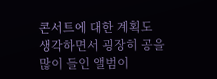콘서트에 대한 계획도 생각하면서 굉장히 공을 많이 들인 앨범이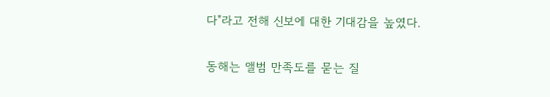다"라고 전해 신보에 대한 기대감을 높였다.

동해는 앨범 만족도를 묻는 질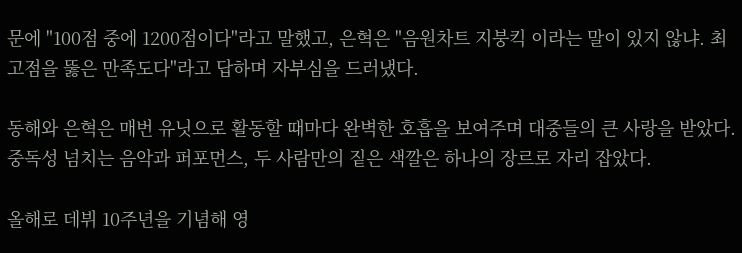문에 "100점 중에 1200점이다"라고 말했고, 은혁은 "음원차트 지붕킥 이라는 말이 있지 않냐. 최고점을 뚫은 만족도다"라고 답하며 자부심을 드러냈다.

동해와 은혁은 매번 유닛으로 활동할 때마다 완벽한 호흡을 보여주며 대중들의 큰 사랑을 받았다. 중독성 넘치는 음악과 퍼포먼스, 두 사람만의 짙은 색깔은 하나의 장르로 자리 잡았다.

올해로 데뷔 10주년을 기념해 영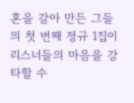혼을 갈아 만든 그들의 첫 번째 정규 1집이 리스너들의 마음을 강타할 수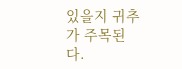있을지 귀추가 주목된다.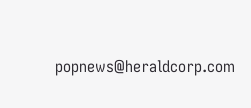popnews@heraldcorp.com